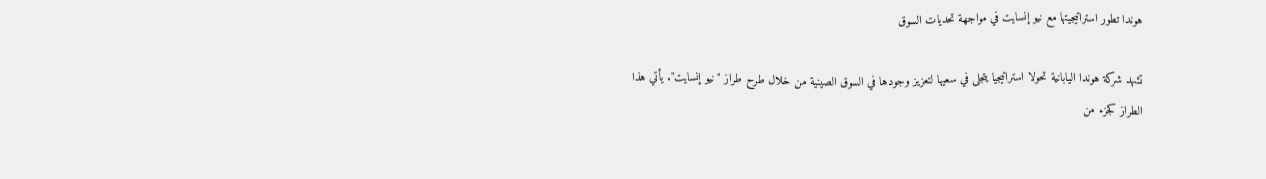هوندا تطور استراتيجيتها مع نيو إنسايت في مواجهة تحديات السوق

تشهد شركة هوندا اليابانية تحولا استراتيجيا يتجلى في سعيها لتعزيز وجودها في السوق الصينية من خلال طرح طراز "نيو إنسايت". يأتي هذا الطراز كجزء من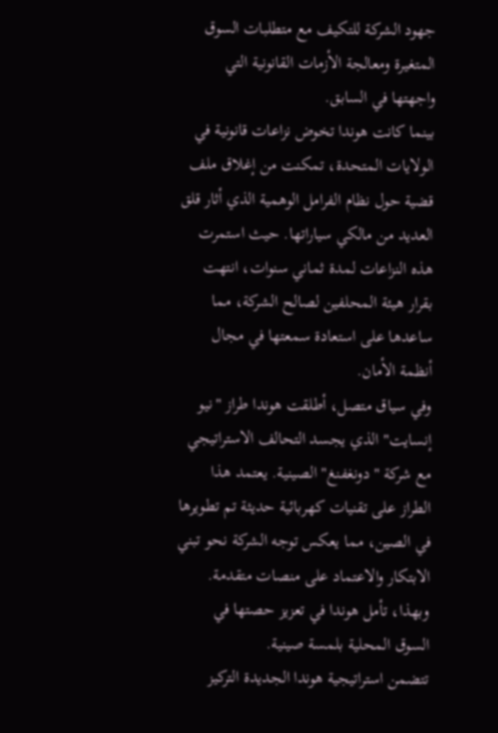جهود الشركة للتكيف مع متطلبات السوق المتغيرة ومعالجة الأزمات القانونية التي واجهتها في السابق.
بينما كانت هوندا تخوض نزاعات قانونية في الولايات المتحدة، تمكنت من إغلاق ملف قضية حول نظام الفرامل الوهمية الذي أثار قلق العديد من مالكي سياراتها. حيث استمرت هذه النزاعات لمدة ثماني سنوات، انتهت بقرار هيئة المحلفين لصالح الشركة، مما ساعدها على استعادة سمعتها في مجال أنظمة الأمان.
وفي سياق متصل، أطلقت هوندا طراز "نيو إنسايت" الذي يجسد التحالف الاستراتيجي مع شركة "دونغفنغ" الصينية. يعتمد هذا الطراز على تقنيات كهربائية حديثة تم تطويرها في الصين، مما يعكس توجه الشركة نحو تبني الابتكار والاعتماد على منصات متقدمة. وبهذا، تأمل هوندا في تعزيز حصتها في السوق المحلية بلمسة صينية.
تتضمن استراتيجية هوندا الجديدة التركيز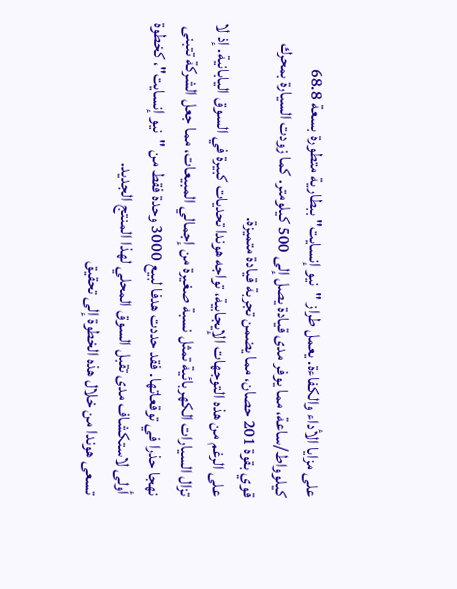على مزايا الأداء والكفاءة. يعمل طراز "نيو إنسايت" ببطارية متطورة بسعة 68.8 كيلوواط/ساعة، مما يوفر مدى قيادة يصل إلى 500 كيلومتر. كما زودت السيارة بمحرك قوي بقوة 201 حصان، مما يضمن تجربة قيادة متميزة.
على الرغم من هذه التوجهات الإيجابية، تواجه هوندا تحديات كبيرة في السوق اليابانية. إذ لا تزال السيارات الكهربائية تمثل نسبة صغيرة من إجمالي المبيعات، مما جعل الشركة تتبنى نهجا حذرا في توقعاتها. فقد حددت هدفا لبيع 3000 وحدة فقط من "نيو إنسايت"، كخطوة أولى لاستكشاف مدى تقبل السوق المحلي لهذا المنتج الجديد.
تسعى هوندا من خلال هذه الخطوة إلى تحقيق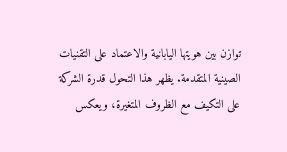توازن بين هويتها اليابانية والاعتماد على التقنيات الصينية المتقدمة. يظهر هذا التحول قدرة الشركة على التكيف مع الظروف المتغيرة، ويعكس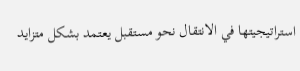استراتيجيتها في الانتقال نحو مستقبل يعتمد بشكل متزايد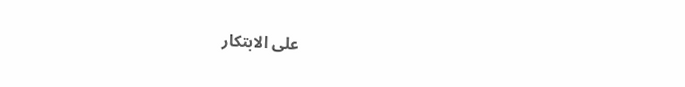على الابتكار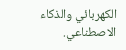الكهربائي والذكاء الاصطناعي.